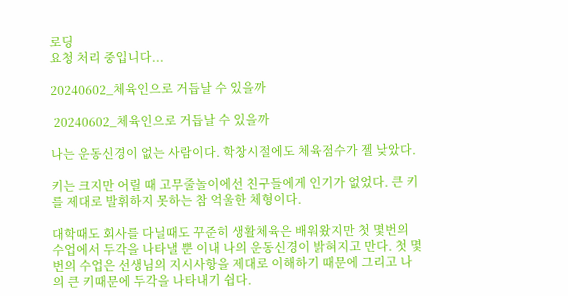로딩
요청 처리 중입니다...

20240602_체육인으로 거듭날 수 있을까

 20240602_체육인으로 거듭날 수 있을까

나는 운동신경이 없는 사람이다. 학창시절에도 체육점수가 젤 낮았다.

키는 크지만 어릴 때 고무줄놀이에선 친구들에게 인기가 없었다. 큰 키를 제대로 발휘하지 못하는 참 억울한 체형이다.

대학때도 회사를 다닐때도 꾸준히 생활체육은 배워왔지만 첫 몇번의 수업에서 두각을 나타낼 뿐 이내 나의 운동신경이 밝혀지고 만다. 첫 몇번의 수업은 선생님의 지시사항을 제대로 이해하기 때문에 그리고 나의 큰 키때문에 두각을 나타내기 쉽다.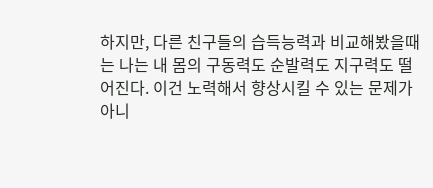하지만, 다른 친구들의 습득능력과 비교해봤을때는 나는 내 몸의 구동력도 순발력도 지구력도 떨어진다. 이건 노력해서 향상시킬 수 있는 문제가 아니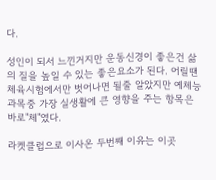다.

성인이 되서 느낀거지만 운동신경이 좋은건 삶의 질을 높일 수 있는 좋은요소가 된다. 어릴땐 체육시험에서만 벗어나면 될줄 알았지만 예체능 과목중 가장 실생활에 큰 영향을 주는 항목은 바로"체"였다.

라켓클럽으로 이사온 두번째 이유는 이곳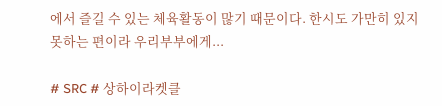에서 즐길 수 있는 체육활동이 많기 때문이다. 한시도 가만히 있지못하는 편이라 우리부부에게...

# SRC # 상하이라켓클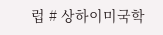럽 # 상하이미국학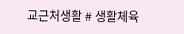교근처생활 # 생활체육